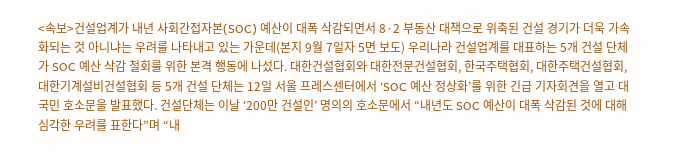<속보>건설업계가 내년 사회간접자본(SOC) 예산이 대폭 삭감되면서 8·2 부동산 대책으로 위축된 건설 경기가 더욱 가속화되는 것 아니냐는 우려를 나타내고 있는 가운데(본지 9월 7일자 5면 보도) 우리나라 건설업계를 대표하는 5개 건설 단체가 SOC 예산 삭감 철회를 위한 본격 행동에 나섰다. 대한건설협회와 대한전문건설협회, 한국주택협회, 대한주택건설협회, 대한기계설비건설협회 등 5개 건설 단체는 12일 서울 프레스센터에서 ‘SOC 예산 정상화’를 위한 긴급 기자회견을 열고 대국민 호소문을 발표했다. 건설단체는 이날 ‘200만 건설인’ 명의의 호소문에서 “내년도 SOC 예산이 대폭 삭감된 것에 대해 심각한 우려를 표한다”며 “내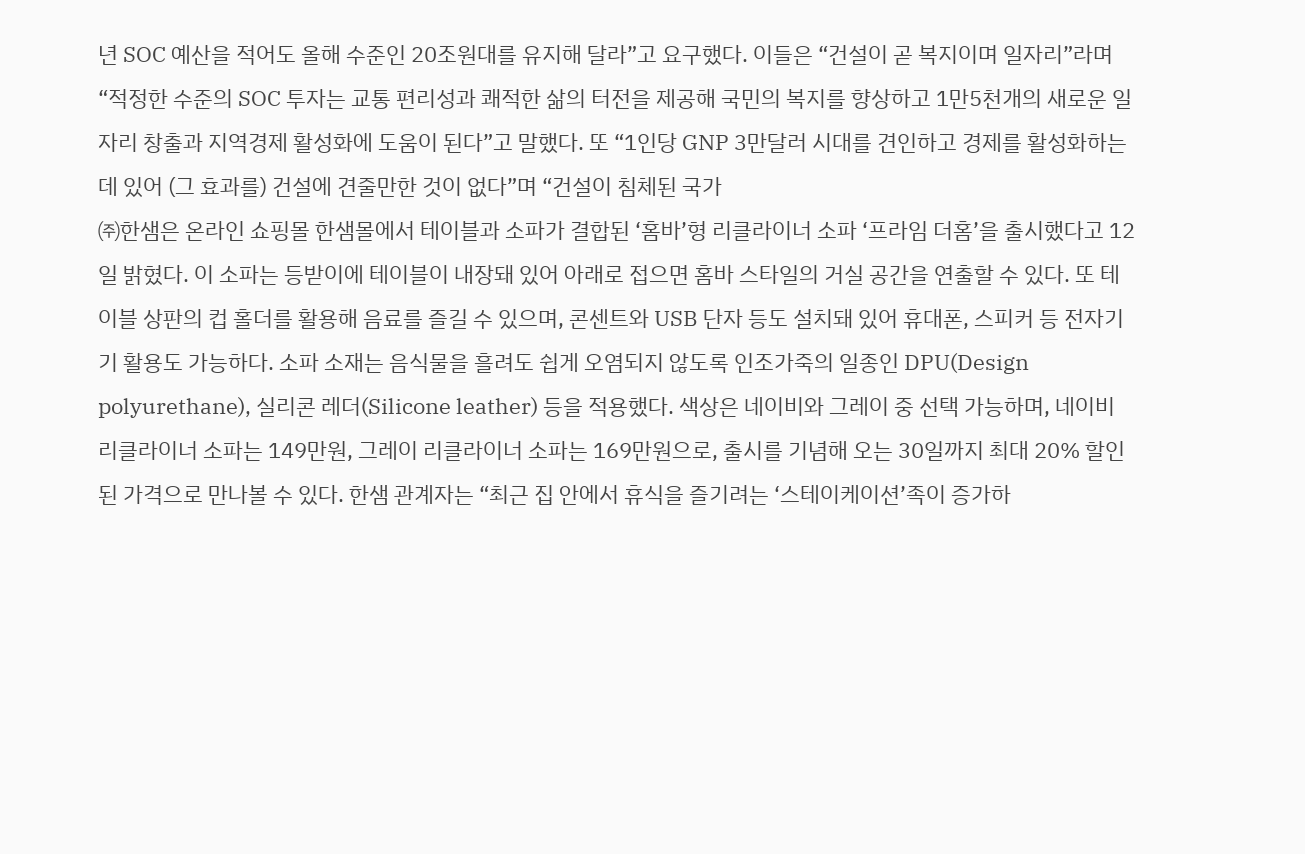년 SOC 예산을 적어도 올해 수준인 20조원대를 유지해 달라”고 요구했다. 이들은 “건설이 곧 복지이며 일자리”라며 “적정한 수준의 SOC 투자는 교통 편리성과 쾌적한 삶의 터전을 제공해 국민의 복지를 향상하고 1만5천개의 새로운 일자리 창출과 지역경제 활성화에 도움이 된다”고 말했다. 또 “1인당 GNP 3만달러 시대를 견인하고 경제를 활성화하는 데 있어 (그 효과를) 건설에 견줄만한 것이 없다”며 “건설이 침체된 국가
㈜한샘은 온라인 쇼핑몰 한샘몰에서 테이블과 소파가 결합된 ‘홈바’형 리클라이너 소파 ‘프라임 더홈’을 출시했다고 12일 밝혔다. 이 소파는 등받이에 테이블이 내장돼 있어 아래로 접으면 홈바 스타일의 거실 공간을 연출할 수 있다. 또 테이블 상판의 컵 홀더를 활용해 음료를 즐길 수 있으며, 콘센트와 USB 단자 등도 설치돼 있어 휴대폰, 스피커 등 전자기기 활용도 가능하다. 소파 소재는 음식물을 흘려도 쉽게 오염되지 않도록 인조가죽의 일종인 DPU(Design polyurethane), 실리콘 레더(Silicone leather) 등을 적용했다. 색상은 네이비와 그레이 중 선택 가능하며, 네이비 리클라이너 소파는 149만원, 그레이 리클라이너 소파는 169만원으로, 출시를 기념해 오는 30일까지 최대 20% 할인된 가격으로 만나볼 수 있다. 한샘 관계자는 “최근 집 안에서 휴식을 즐기려는 ‘스테이케이션’족이 증가하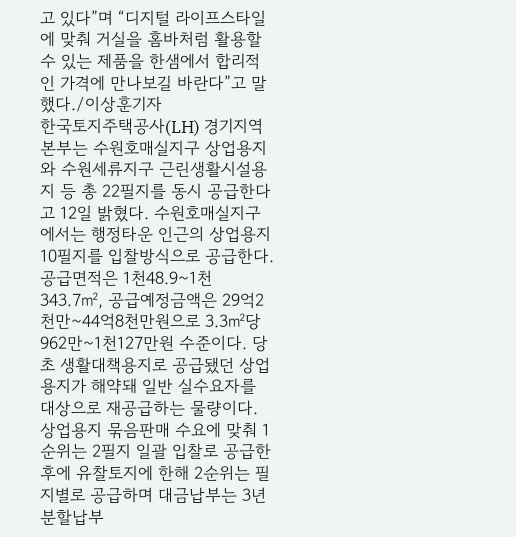고 있다”며 “디지털 라이프스타일에 맞춰 거실을 홈바처럼 활용할 수 있는 제품을 한샘에서 합리적인 가격에 만나보길 바란다”고 말했다./이상훈기자
한국토지주택공사(LH) 경기지역본부는 수원호매실지구 상업용지와 수원세류지구 근린생활시설용지 등 총 22필지를 동시 공급한다고 12일 밝혔다. 수원호매실지구에서는 행정타운 인근의 상업용지 10필지를 입찰방식으로 공급한다. 공급면적은 1천48.9~1천343.7㎡, 공급예정금액은 29억2천만~44억8천만원으로 3.3㎡당 962만~1천127만원 수준이다. 당초 생활대책용지로 공급됐던 상업용지가 해약돼 일반 실수요자를 대상으로 재공급하는 물량이다. 상업용지 묶음판매 수요에 맞춰 1순위는 2필지 일괄 입찰로 공급한 후에 유찰토지에 한해 2순위는 필지별로 공급하며 대금납부는 3년 분할납부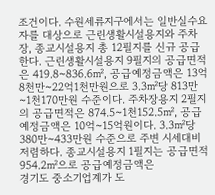조건이다. 수원세류지구에서는 일반실수요자를 대상으로 근린생활시설용지와 주차장, 종교시설용지 총 12필지를 신규 공급한다. 근린생활시설용지 9필지의 공급면적은 419.8~836.6㎡, 공급예정금액은 13억8천만~22억1천만원으로 3.3㎡당 813만~1천170만원 수준이다. 주차장용지 2필지의 공급면적은 874.5~1천152.5㎡, 공급예정금액은 10억~15억원이다. 3.3㎡당 380만~433만원 수준으로 주변 시세대비 저렴하다. 종교시설용지 1필지는 공급면적 954.2㎡으로 공급예정금액은
경기도 중소기업계가 도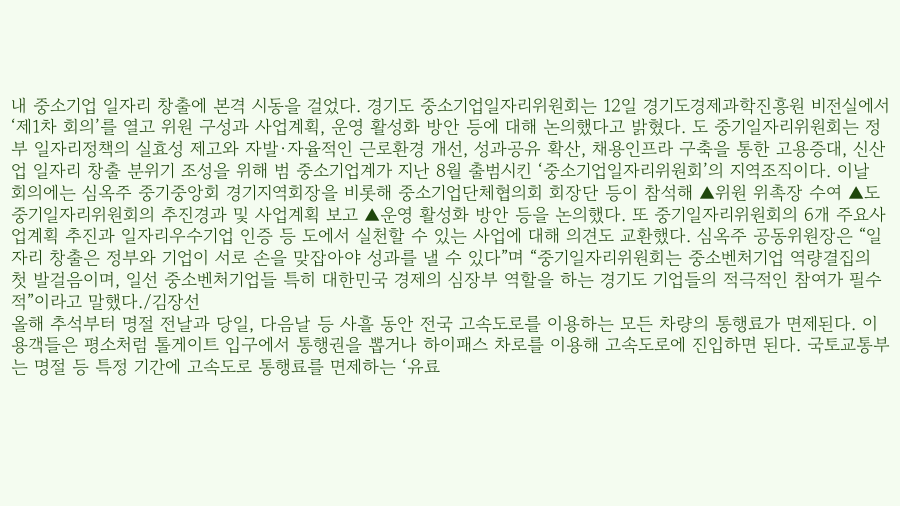내 중소기업 일자리 창출에 본격 시동을 걸었다. 경기도 중소기업일자리위원회는 12일 경기도경제과학진흥원 비전실에서 ‘제1차 회의’를 열고 위원 구성과 사업계획, 운영 활성화 방안 등에 대해 논의했다고 밝혔다. 도 중기일자리위원회는 정부 일자리정책의 실효성 제고와 자발·자율적인 근로환경 개선, 성과공유 확산, 채용인프라 구축을 통한 고용증대, 신산업 일자리 창출 분위기 조성을 위해 범 중소기업계가 지난 8월 출범시킨 ‘중소기업일자리위원회’의 지역조직이다. 이날 회의에는 심옥주 중기중앙회 경기지역회장을 비롯해 중소기업단체협의회 회장단 등이 참석해 ▲위원 위촉장 수여 ▲도 중기일자리위원회의 추진경과 및 사업계획 보고 ▲운영 활성화 방안 등을 논의했다. 또 중기일자리위원회의 6개 주요사업계획 추진과 일자리우수기업 인증 등 도에서 실천할 수 있는 사업에 대해 의견도 교환했다. 심옥주 공동위원장은 “일자리 창출은 정부와 기업이 서로 손을 맞잡아야 성과를 낼 수 있다”며 “중기일자리위원회는 중소벤처기업 역량결집의 첫 발걸음이며, 일선 중소벤처기업들 특히 대한민국 경제의 심장부 역할을 하는 경기도 기업들의 적극적인 참여가 필수적”이라고 말했다./김장선
올해 추석부터 명절 전날과 당일, 다음날 등 사흘 동안 전국 고속도로를 이용하는 모든 차량의 통행료가 면제된다. 이용객들은 평소처럼 톨게이트 입구에서 통행권을 뽑거나 하이패스 차로를 이용해 고속도로에 진입하면 된다. 국토교통부는 명절 등 특정 기간에 고속도로 통행료를 면제하는 ‘유료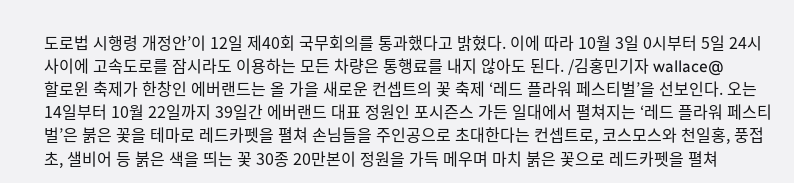도로법 시행령 개정안’이 12일 제40회 국무회의를 통과했다고 밝혔다. 이에 따라 10월 3일 0시부터 5일 24시 사이에 고속도로를 잠시라도 이용하는 모든 차량은 통행료를 내지 않아도 된다. /김홍민기자 wallace@
할로윈 축제가 한창인 에버랜드는 올 가을 새로운 컨셉트의 꽃 축제 ‘레드 플라워 페스티벌’을 선보인다. 오는 14일부터 10월 22일까지 39일간 에버랜드 대표 정원인 포시즌스 가든 일대에서 펼쳐지는 ‘레드 플라워 페스티벌’은 붉은 꽃을 테마로 레드카펫을 펼쳐 손님들을 주인공으로 초대한다는 컨셉트로, 코스모스와 천일홍, 풍접초, 샐비어 등 붉은 색을 띄는 꽃 30종 20만본이 정원을 가득 메우며 마치 붉은 꽃으로 레드카펫을 펼쳐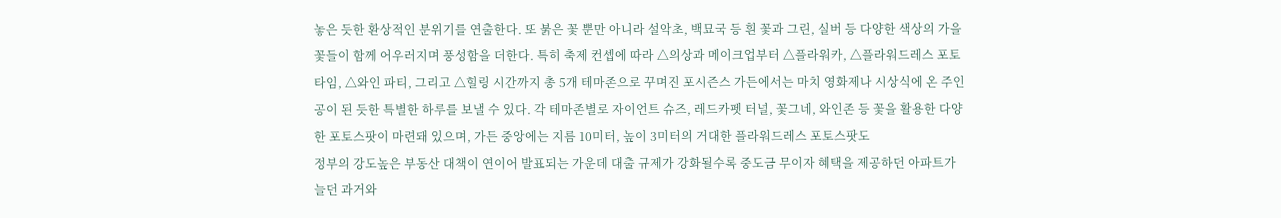놓은 듯한 환상적인 분위기를 연출한다. 또 붉은 꽃 뿐만 아니라 설악초, 백묘국 등 흰 꽃과 그린, 실버 등 다양한 색상의 가을 꽃들이 함께 어우러지며 풍성함을 더한다. 특히 축제 컨셉에 따라 △의상과 메이크업부터 △플라워카, △플라워드레스 포토타임, △와인 파티, 그리고 △힐링 시간까지 총 5개 테마존으로 꾸며진 포시즌스 가든에서는 마치 영화제나 시상식에 온 주인공이 된 듯한 특별한 하루를 보낼 수 있다. 각 테마존별로 자이언트 슈즈, 레드카펫 터널, 꽃그네, 와인존 등 꽃을 활용한 다양한 포토스팟이 마련돼 있으며, 가든 중앙에는 지름 10미터, 높이 3미터의 거대한 플라워드레스 포토스팟도
정부의 강도높은 부동산 대책이 연이어 발표되는 가운데 대출 규제가 강화될수록 중도금 무이자 혜택을 제공하던 아파트가 늘던 과거와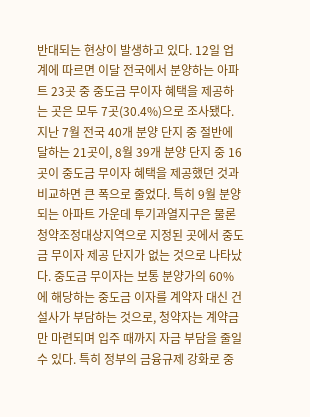반대되는 현상이 발생하고 있다. 12일 업계에 따르면 이달 전국에서 분양하는 아파트 23곳 중 중도금 무이자 혜택을 제공하는 곳은 모두 7곳(30.4%)으로 조사됐다. 지난 7월 전국 40개 분양 단지 중 절반에 달하는 21곳이, 8월 39개 분양 단지 중 16곳이 중도금 무이자 혜택을 제공했던 것과 비교하면 큰 폭으로 줄었다. 특히 9월 분양되는 아파트 가운데 투기과열지구은 물론 청약조정대상지역으로 지정된 곳에서 중도금 무이자 제공 단지가 없는 것으로 나타났다. 중도금 무이자는 보통 분양가의 60%에 해당하는 중도금 이자를 계약자 대신 건설사가 부담하는 것으로, 청약자는 계약금만 마련되며 입주 때까지 자금 부담을 줄일 수 있다. 특히 정부의 금융규제 강화로 중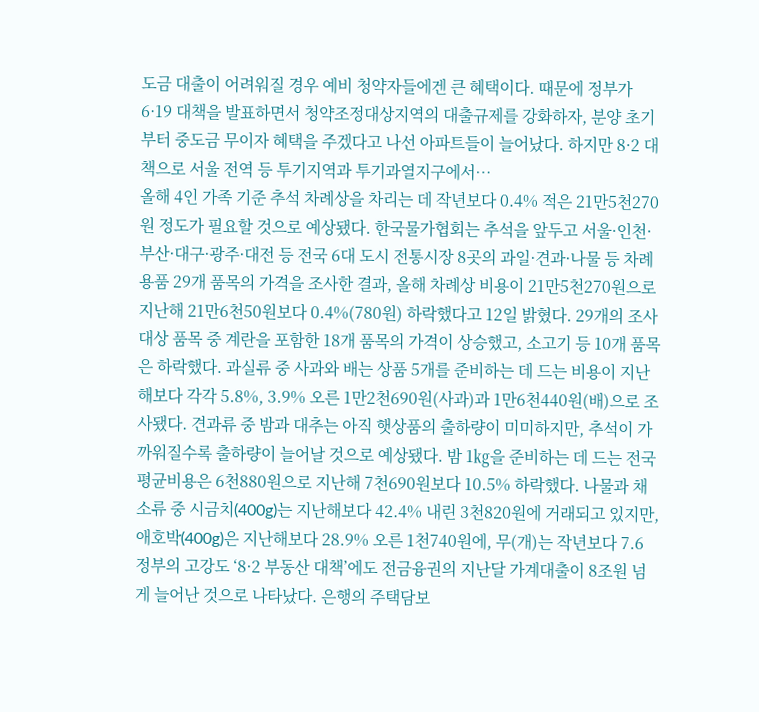도금 대출이 어려워질 경우 예비 청약자들에겐 큰 혜택이다. 때문에 정부가 6·19 대책을 발표하면서 청약조정대상지역의 대출규제를 강화하자, 분양 초기부터 중도금 무이자 혜택을 주겠다고 나선 아파트들이 늘어났다. 하지만 8·2 대책으로 서울 전역 등 투기지역과 투기과열지구에서…
올해 4인 가족 기준 추석 차례상을 차리는 데 작년보다 0.4% 적은 21만5천270원 정도가 필요할 것으로 예상됐다. 한국물가협회는 추석을 앞두고 서울·인천·부산·대구·광주·대전 등 전국 6대 도시 전통시장 8곳의 과일·견과·나물 등 차례 용품 29개 품목의 가격을 조사한 결과, 올해 차례상 비용이 21만5천270원으로 지난해 21만6천50원보다 0.4%(780원) 하락했다고 12일 밝혔다. 29개의 조사 대상 품목 중 계란을 포함한 18개 품목의 가격이 상승했고, 소고기 등 10개 품목은 하락했다. 과실류 중 사과와 배는 상품 5개를 준비하는 데 드는 비용이 지난해보다 각각 5.8%, 3.9% 오른 1만2천690원(사과)과 1만6천440원(배)으로 조사됐다. 견과류 중 밤과 대추는 아직 햇상품의 출하량이 미미하지만, 추석이 가까워질수록 출하량이 늘어날 것으로 예상됐다. 밤 1㎏을 준비하는 데 드는 전국 평균비용은 6천880원으로 지난해 7천690원보다 10.5% 하락했다. 나물과 채소류 중 시금치(400g)는 지난해보다 42.4% 내린 3천820원에 거래되고 있지만, 애호박(400g)은 지난해보다 28.9% 오른 1천740원에, 무(개)는 작년보다 7.6
정부의 고강도 ‘8·2 부동산 대책’에도 전금융권의 지난달 가계대출이 8조원 넘게 늘어난 것으로 나타났다. 은행의 주택담보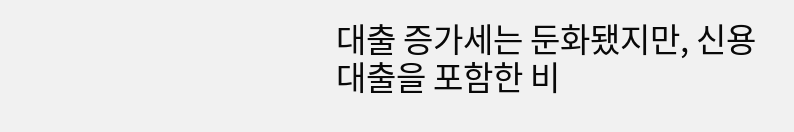대출 증가세는 둔화됐지만, 신용대출을 포함한 비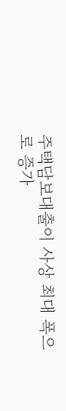주택담보대출이 사상 최대 폭으로 증가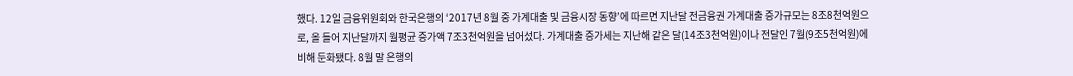했다. 12일 금융위원회와 한국은행의 ‘2017년 8월 중 가계대출 및 금융시장 동향’에 따르면 지난달 전금융권 가계대출 증가규모는 8조8천억원으로, 올 들어 지난달까지 월평균 증가액 7조3천억원을 넘어섰다. 가계대출 증가세는 지난해 같은 달(14조3천억원)이나 전달인 7월(9조5천억원)에 비해 둔화됐다. 8월 말 은행의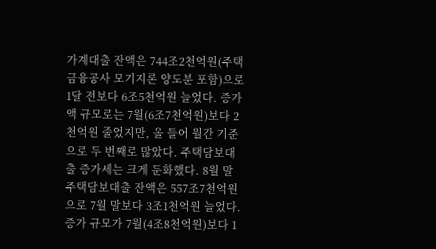가계대출 잔액은 744조2천억원(주택금융공사 모기지론 양도분 포함)으로 1달 전보다 6조5천억원 늘었다. 증가액 규모로는 7월(6조7천억원)보다 2천억원 줄었지만, 올 들어 월간 기준으로 두 번째로 많았다. 주택담보대출 증가세는 크게 둔화했다. 8월 말 주택담보대출 잔액은 557조7천억원으로 7월 말보다 3조1천억원 늘었다. 증가 규모가 7월(4조8천억원)보다 1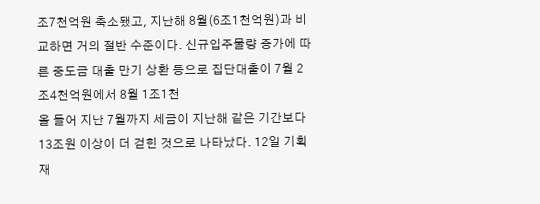조7천억원 축소됐고, 지난해 8월(6조1천억원)과 비교하면 거의 절반 수준이다. 신규입주물량 증가에 따른 중도금 대출 만기 상환 등으로 집단대출이 7월 2조4천억원에서 8월 1조1천
올 들어 지난 7월까지 세금이 지난해 같은 기간보다 13조원 이상이 더 걷힌 것으로 나타났다. 12일 기획재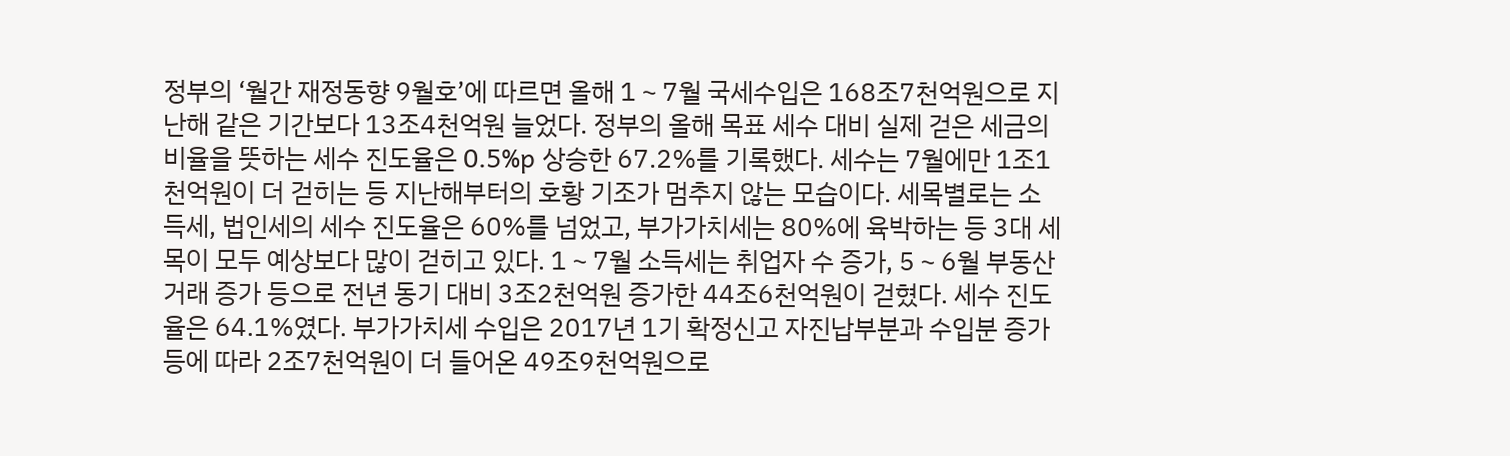정부의 ‘월간 재정동향 9월호’에 따르면 올해 1∼7월 국세수입은 168조7천억원으로 지난해 같은 기간보다 13조4천억원 늘었다. 정부의 올해 목표 세수 대비 실제 걷은 세금의 비율을 뜻하는 세수 진도율은 0.5%p 상승한 67.2%를 기록했다. 세수는 7월에만 1조1천억원이 더 걷히는 등 지난해부터의 호황 기조가 멈추지 않는 모습이다. 세목별로는 소득세, 법인세의 세수 진도율은 60%를 넘었고, 부가가치세는 80%에 육박하는 등 3대 세목이 모두 예상보다 많이 걷히고 있다. 1∼7월 소득세는 취업자 수 증가, 5∼6월 부동산 거래 증가 등으로 전년 동기 대비 3조2천억원 증가한 44조6천억원이 걷혔다. 세수 진도율은 64.1%였다. 부가가치세 수입은 2017년 1기 확정신고 자진납부분과 수입분 증가 등에 따라 2조7천억원이 더 들어온 49조9천억원으로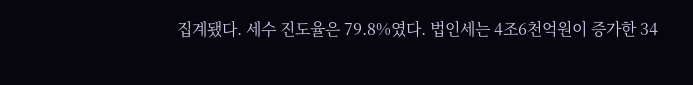집계됐다. 세수 진도율은 79.8%였다. 법인세는 4조6천억원이 증가한 34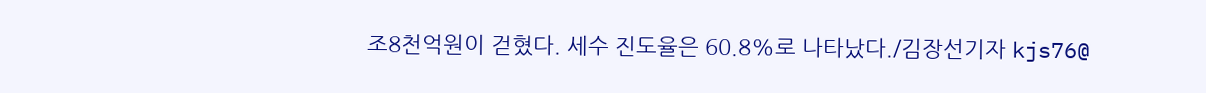조8천억원이 걷혔다. 세수 진도율은 60.8%로 나타났다./김장선기자 kjs76@